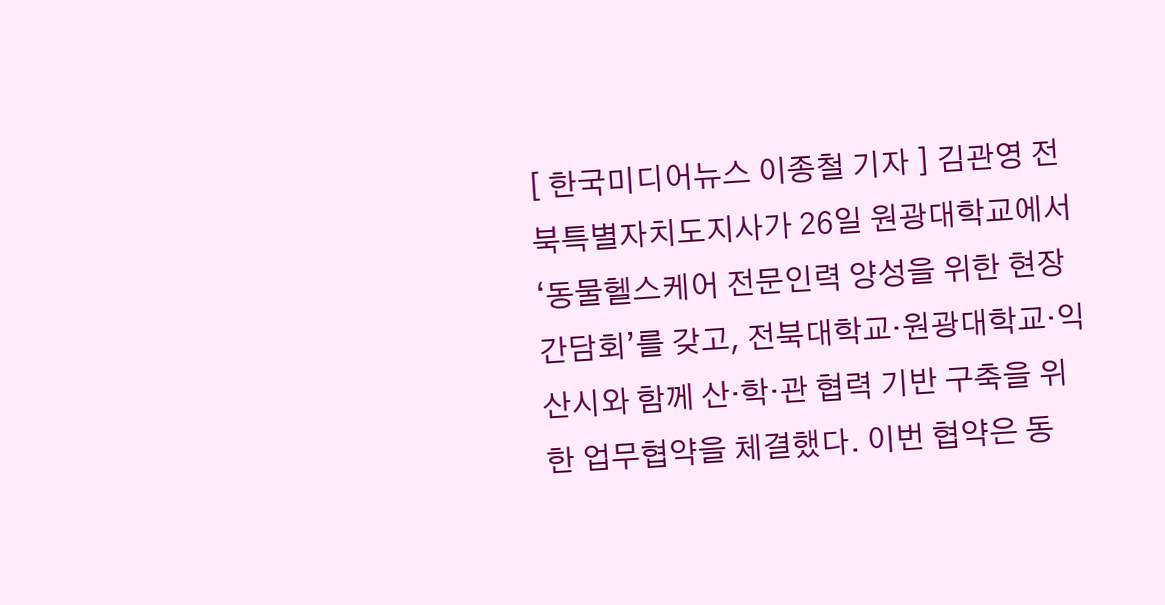[ 한국미디어뉴스 이종철 기자 ] 김관영 전북특별자치도지사가 26일 원광대학교에서 ‘동물헬스케어 전문인력 양성을 위한 현장간담회’를 갖고, 전북대학교·원광대학교·익산시와 함께 산·학·관 협력 기반 구축을 위한 업무협약을 체결했다. 이번 협약은 동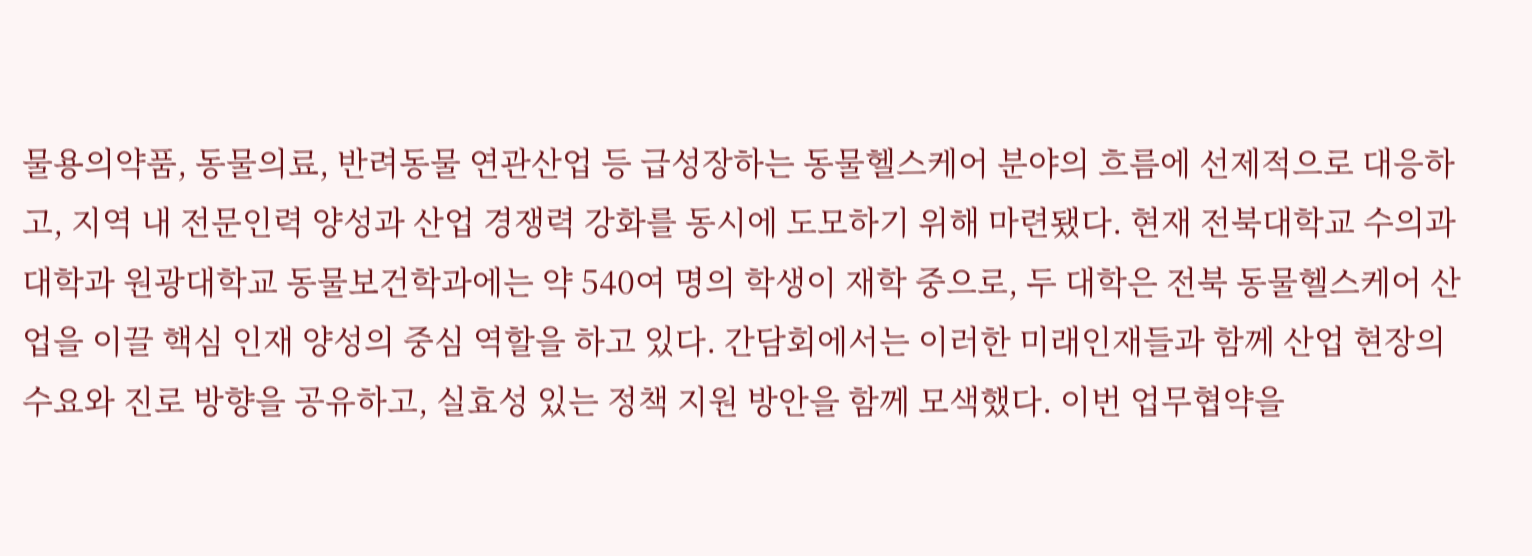물용의약품, 동물의료, 반려동물 연관산업 등 급성장하는 동물헬스케어 분야의 흐름에 선제적으로 대응하고, 지역 내 전문인력 양성과 산업 경쟁력 강화를 동시에 도모하기 위해 마련됐다. 현재 전북대학교 수의과대학과 원광대학교 동물보건학과에는 약 540여 명의 학생이 재학 중으로, 두 대학은 전북 동물헬스케어 산업을 이끌 핵심 인재 양성의 중심 역할을 하고 있다. 간담회에서는 이러한 미래인재들과 함께 산업 현장의 수요와 진로 방향을 공유하고, 실효성 있는 정책 지원 방안을 함께 모색했다. 이번 업무협약을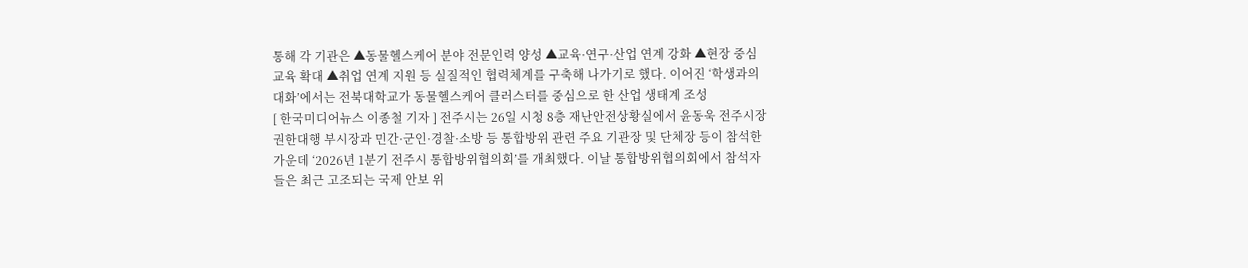통해 각 기관은 ▲동물헬스케어 분야 전문인력 양성 ▲교육·연구·산업 연계 강화 ▲현장 중심 교육 확대 ▲취업 연계 지원 등 실질적인 협력체계를 구축해 나가기로 했다. 이어진 ‘학생과의 대화’에서는 전북대학교가 동물헬스케어 클러스터를 중심으로 한 산업 생태계 조성
[ 한국미디어뉴스 이종철 기자 ] 전주시는 26일 시청 8층 재난안전상황실에서 윤동욱 전주시장 권한대행 부시장과 민간·군인·경찰·소방 등 통합방위 관련 주요 기관장 및 단체장 등이 참석한 가운데 ‘2026년 1분기 전주시 통합방위협의회’를 개최했다. 이날 통합방위협의회에서 참석자들은 최근 고조되는 국제 안보 위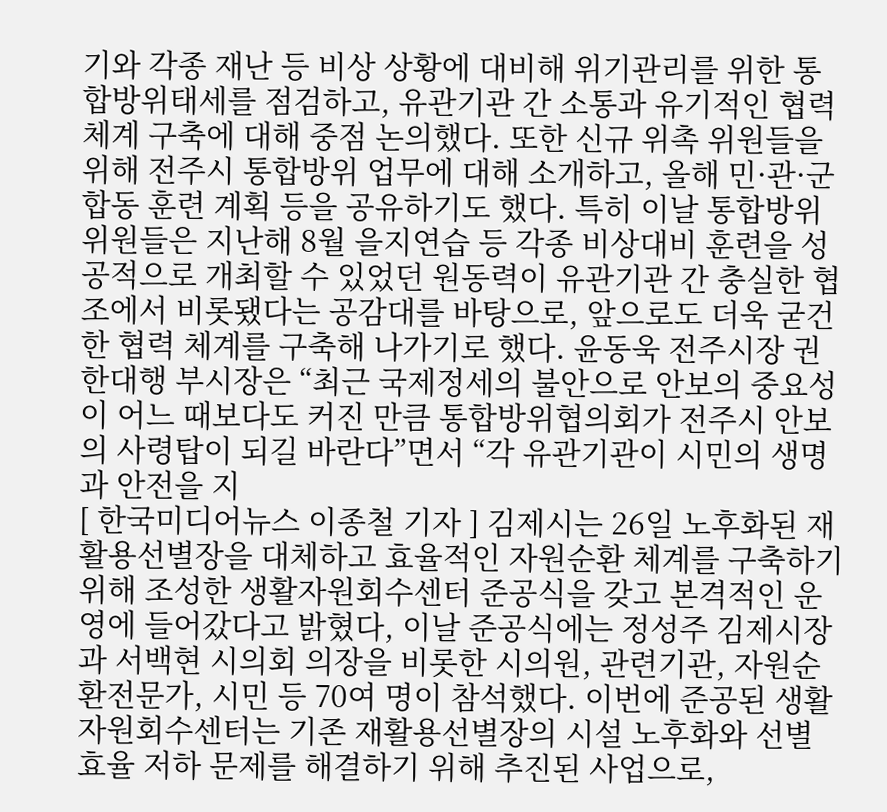기와 각종 재난 등 비상 상황에 대비해 위기관리를 위한 통합방위태세를 점검하고, 유관기관 간 소통과 유기적인 협력 체계 구축에 대해 중점 논의했다. 또한 신규 위촉 위원들을 위해 전주시 통합방위 업무에 대해 소개하고, 올해 민·관·군 합동 훈련 계획 등을 공유하기도 했다. 특히 이날 통합방위위원들은 지난해 8월 을지연습 등 각종 비상대비 훈련을 성공적으로 개최할 수 있었던 원동력이 유관기관 간 충실한 협조에서 비롯됐다는 공감대를 바탕으로, 앞으로도 더욱 굳건한 협력 체계를 구축해 나가기로 했다. 윤동욱 전주시장 권한대행 부시장은 “최근 국제정세의 불안으로 안보의 중요성이 어느 때보다도 커진 만큼 통합방위협의회가 전주시 안보의 사령탑이 되길 바란다”면서 “각 유관기관이 시민의 생명과 안전을 지
[ 한국미디어뉴스 이종철 기자 ] 김제시는 26일 노후화된 재활용선별장을 대체하고 효율적인 자원순환 체계를 구축하기 위해 조성한 생활자원회수센터 준공식을 갖고 본격적인 운영에 들어갔다고 밝혔다, 이날 준공식에는 정성주 김제시장과 서백현 시의회 의장을 비롯한 시의원, 관련기관, 자원순환전문가, 시민 등 70여 명이 참석했다. 이번에 준공된 생활자원회수센터는 기존 재활용선별장의 시설 노후화와 선별 효율 저하 문제를 해결하기 위해 추진된 사업으로,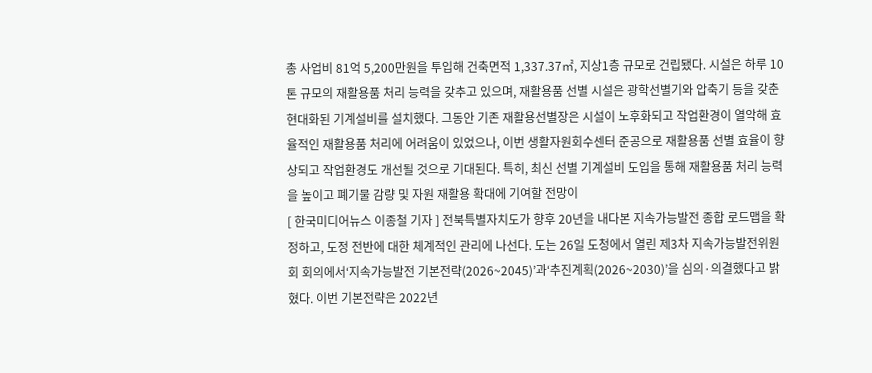총 사업비 81억 5,200만원을 투입해 건축면적 1,337.37㎡, 지상1층 규모로 건립됐다. 시설은 하루 10톤 규모의 재활용품 처리 능력을 갖추고 있으며, 재활용품 선별 시설은 광학선별기와 압축기 등을 갖춘 현대화된 기계설비를 설치했다. 그동안 기존 재활용선별장은 시설이 노후화되고 작업환경이 열악해 효율적인 재활용품 처리에 어려움이 있었으나, 이번 생활자원회수센터 준공으로 재활용품 선별 효율이 향상되고 작업환경도 개선될 것으로 기대된다. 특히, 최신 선별 기계설비 도입을 통해 재활용품 처리 능력을 높이고 폐기물 감량 및 자원 재활용 확대에 기여할 전망이
[ 한국미디어뉴스 이종철 기자 ] 전북특별자치도가 향후 20년을 내다본 지속가능발전 종합 로드맵을 확정하고, 도정 전반에 대한 체계적인 관리에 나선다. 도는 26일 도청에서 열린 제3차 지속가능발전위원회 회의에서‘지속가능발전 기본전략(2026~2045)’과‘추진계획(2026~2030)’을 심의·의결했다고 밝혔다. 이번 기본전략은 2022년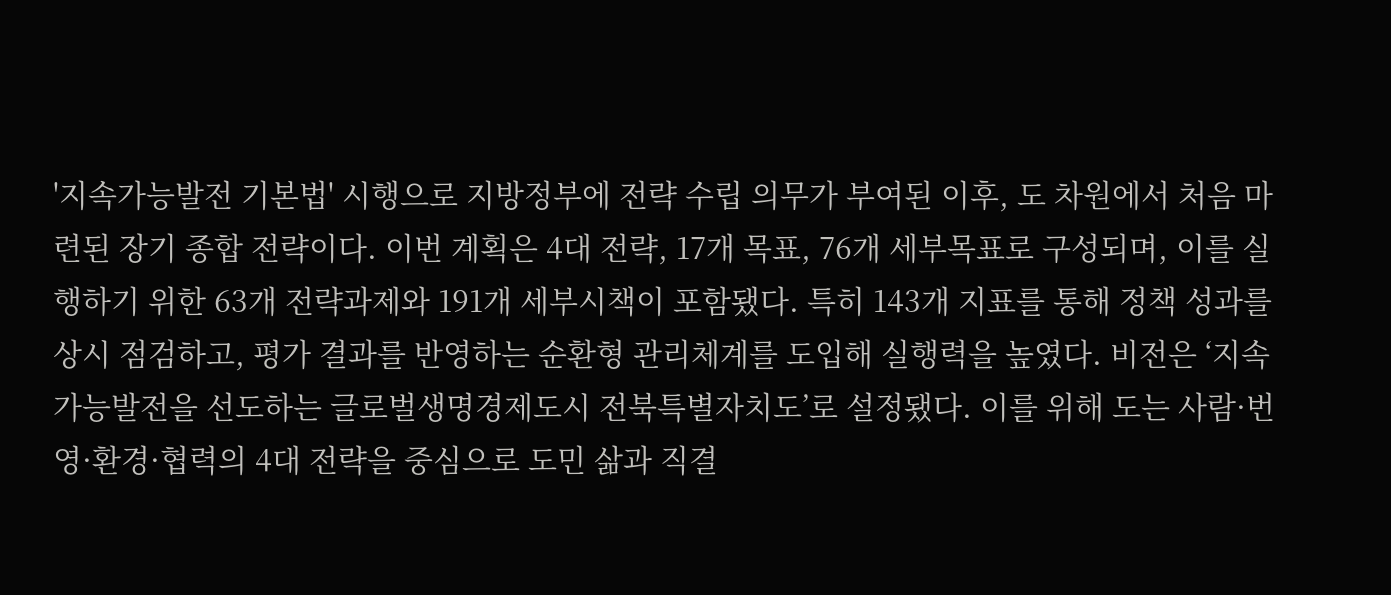'지속가능발전 기본법' 시행으로 지방정부에 전략 수립 의무가 부여된 이후, 도 차원에서 처음 마련된 장기 종합 전략이다. 이번 계획은 4대 전략, 17개 목표, 76개 세부목표로 구성되며, 이를 실행하기 위한 63개 전략과제와 191개 세부시책이 포함됐다. 특히 143개 지표를 통해 정책 성과를 상시 점검하고, 평가 결과를 반영하는 순환형 관리체계를 도입해 실행력을 높였다. 비전은 ‘지속가능발전을 선도하는 글로벌생명경제도시 전북특별자치도’로 설정됐다. 이를 위해 도는 사람·번영·환경·협력의 4대 전략을 중심으로 도민 삶과 직결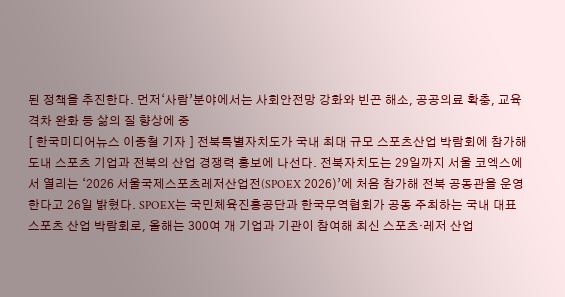된 정책을 추진한다. 먼저‘사람’분야에서는 사회안전망 강화와 빈곤 해소, 공공의료 확충, 교육격차 완화 등 삶의 질 향상에 중
[ 한국미디어뉴스 이종철 기자 ] 전북특별자치도가 국내 최대 규모 스포츠산업 박람회에 참가해 도내 스포츠 기업과 전북의 산업 경쟁력 홍보에 나선다. 전북자치도는 29일까지 서울 코엑스에서 열리는 ‘2026 서울국제스포츠레저산업전(SPOEX 2026)’에 처음 참가해 전북 공동관을 운영한다고 26일 밝혔다. SPOEX는 국민체육진흥공단과 한국무역협회가 공동 주최하는 국내 대표 스포츠 산업 박람회로, 올해는 300여 개 기업과 기관이 참여해 최신 스포츠·레저 산업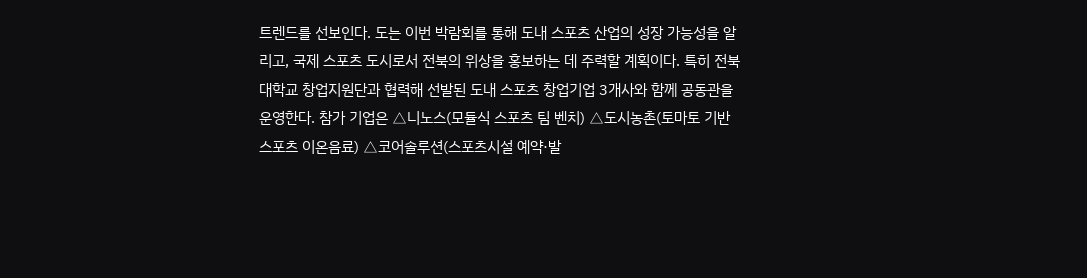트렌드를 선보인다. 도는 이번 박람회를 통해 도내 스포츠 산업의 성장 가능성을 알리고, 국제 스포츠 도시로서 전북의 위상을 홍보하는 데 주력할 계획이다. 특히 전북대학교 창업지원단과 협력해 선발된 도내 스포츠 창업기업 3개사와 함께 공동관을 운영한다. 참가 기업은 △니노스(모듈식 스포츠 팀 벤치) △도시농촌(토마토 기반 스포츠 이온음료) △코어솔루션(스포츠시설 예약·발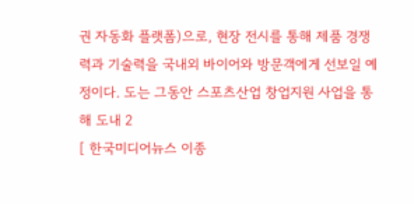권 자동화 플랫폼)으로, 현장 전시를 통해 제품 경쟁력과 기술력을 국내외 바이어와 방문객에게 선보일 예정이다. 도는 그동안 스포츠산업 창업지원 사업을 통해 도내 2
[ 한국미디어뉴스 이종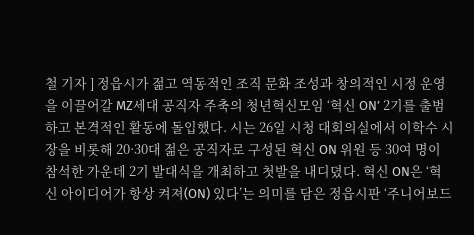철 기자 ] 정읍시가 젊고 역동적인 조직 문화 조성과 창의적인 시정 운영을 이끌어갈 MZ세대 공직자 주축의 청년혁신모임 ‘혁신 ON’ 2기를 출범하고 본격적인 활동에 돌입했다. 시는 26일 시청 대회의실에서 이학수 시장을 비롯해 20·30대 젊은 공직자로 구성된 혁신 ON 위원 등 30여 명이 참석한 가운데 2기 발대식을 개최하고 첫발을 내디뎠다. 혁신 ON은 ‘혁신 아이디어가 항상 켜져(ON) 있다’는 의미를 담은 정읍시판 ‘주니어보드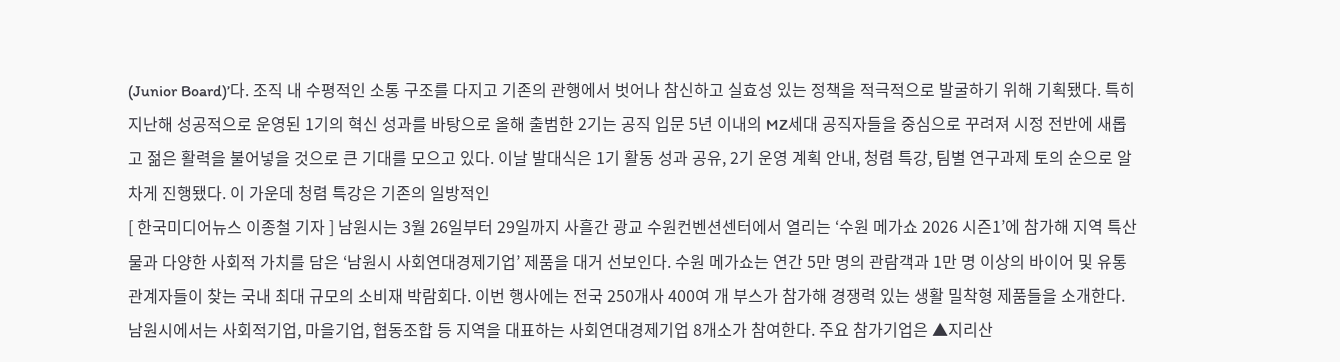(Junior Board)’다. 조직 내 수평적인 소통 구조를 다지고 기존의 관행에서 벗어나 참신하고 실효성 있는 정책을 적극적으로 발굴하기 위해 기획됐다. 특히 지난해 성공적으로 운영된 1기의 혁신 성과를 바탕으로 올해 출범한 2기는 공직 입문 5년 이내의 MZ세대 공직자들을 중심으로 꾸려져 시정 전반에 새롭고 젊은 활력을 불어넣을 것으로 큰 기대를 모으고 있다. 이날 발대식은 1기 활동 성과 공유, 2기 운영 계획 안내, 청렴 특강, 팀별 연구과제 토의 순으로 알차게 진행됐다. 이 가운데 청렴 특강은 기존의 일방적인
[ 한국미디어뉴스 이종철 기자 ] 남원시는 3월 26일부터 29일까지 사흘간 광교 수원컨벤션센터에서 열리는 ‘수원 메가쇼 2026 시즌1’에 참가해 지역 특산물과 다양한 사회적 가치를 담은 ‘남원시 사회연대경제기업’ 제품을 대거 선보인다. 수원 메가쇼는 연간 5만 명의 관람객과 1만 명 이상의 바이어 및 유통 관계자들이 찾는 국내 최대 규모의 소비재 박람회다. 이번 행사에는 전국 250개사 400여 개 부스가 참가해 경쟁력 있는 생활 밀착형 제품들을 소개한다. 남원시에서는 사회적기업, 마을기업, 협동조합 등 지역을 대표하는 사회연대경제기업 8개소가 참여한다. 주요 참가기업은 ▲지리산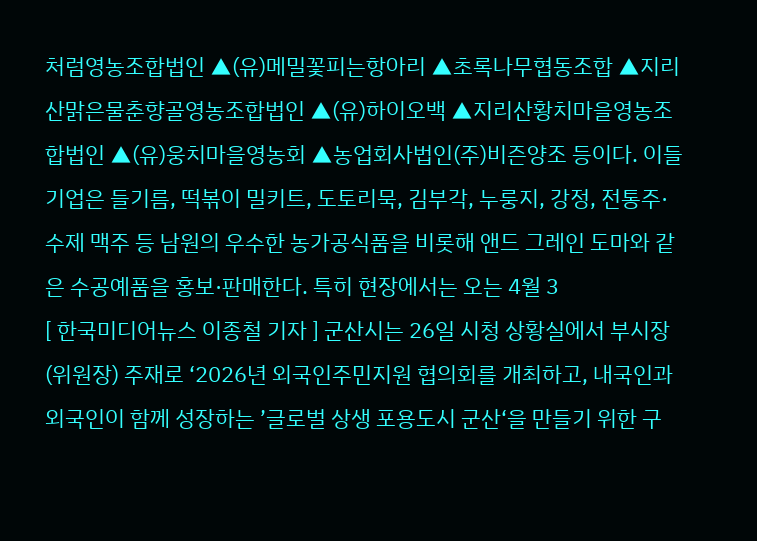처럼영농조합법인 ▲(유)메밀꽃피는항아리 ▲초록나무협동조합 ▲지리산맑은물춘향골영농조합법인 ▲(유)하이오백 ▲지리산황치마을영농조합법인 ▲(유)웅치마을영농회 ▲농업회사법인(주)비즌양조 등이다. 이들 기업은 들기름, 떡볶이 밀키트, 도토리묵, 김부각, 누룽지, 강정, 전통주·수제 맥주 등 남원의 우수한 농가공식품을 비롯해 앤드 그레인 도마와 같은 수공예품을 홍보·판매한다. 특히 현장에서는 오는 4월 3
[ 한국미디어뉴스 이종철 기자 ] 군산시는 26일 시청 상황실에서 부시장(위원장) 주재로 ‘2026년 외국인주민지원 협의회를 개최하고, 내국인과 외국인이 함께 성장하는 ’글로벌 상생 포용도시 군산‘을 만들기 위한 구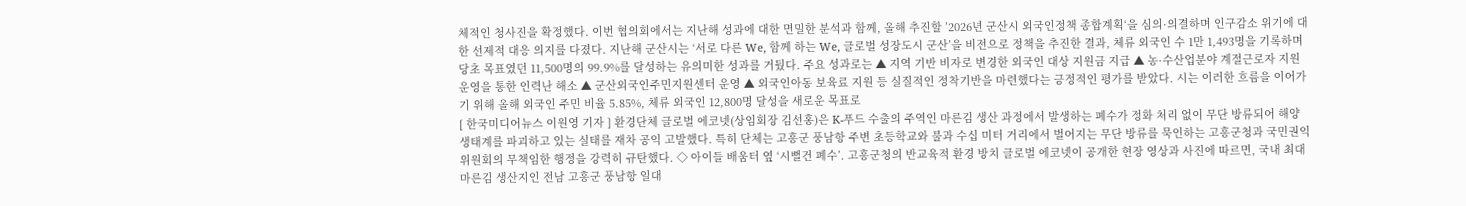체적인 청사진을 확정했다. 이번 협의회에서는 지난해 성과에 대한 면밀한 분석과 함께, 올해 추진할 ’2026년 군산시 외국인정책 종합계획‘을 심의·의결하며 인구감소 위기에 대한 선제적 대응 의지를 다졌다. 지난해 군산시는 ‘서로 다른 We, 함께 하는 We, 글로벌 성장도시 군산’을 비전으로 정책을 추진한 결과, 체류 외국인 수 1만 1,493명을 기록하며 당초 목표였던 11,500명의 99.9%를 달성하는 유의미한 성과를 거뒀다. 주요 성과로는 ▲ 지역 기반 비자로 변경한 외국인 대상 지원금 지급 ▲ 농·수산업분야 계절근로자 지원 운영을 통한 인력난 해소 ▲ 군산외국인주민지원센터 운영 ▲ 외국인아동 보육료 지원 등 실질적인 정착기반을 마련했다는 긍정적인 평가를 받았다. 시는 이러한 흐름을 이어가기 위해 올해 외국인 주민 비율 5.85%, 체류 외국인 12,800명 달성을 새로운 목표로
[ 한국미디어뉴스 이원영 기자 ] 환경단체 글로벌 에코넷(상임회장 김선홍)은 K-푸드 수출의 주역인 마른김 생산 과정에서 발생하는 폐수가 정화 처리 없이 무단 방류되어 해양 생태계를 파괴하고 있는 실태를 재차 공익 고발했다. 특히 단체는 고흥군 풍남항 주변 초등학교와 불과 수십 미터 거리에서 벌어지는 무단 방류를 묵인하는 고흥군청과 국민권익위원회의 무책임한 행정을 강력히 규탄했다. ◇ 아이들 배움터 옆 ‘시뻘건 폐수’. 고흥군청의 반교육적 환경 방치 글로벌 에코넷이 공개한 현장 영상과 사진에 따르면, 국내 최대 마른김 생산지인 전남 고흥군 풍남항 일대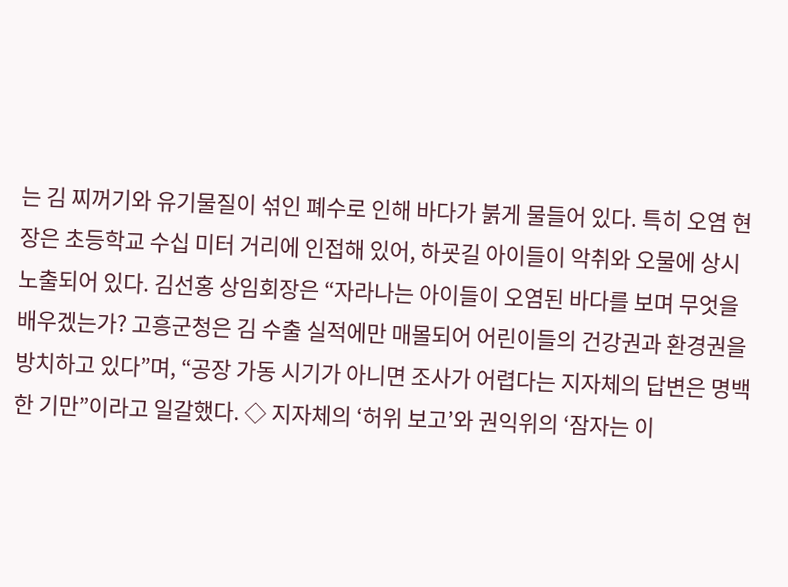는 김 찌꺼기와 유기물질이 섞인 폐수로 인해 바다가 붉게 물들어 있다. 특히 오염 현장은 초등학교 수십 미터 거리에 인접해 있어, 하굣길 아이들이 악취와 오물에 상시 노출되어 있다. 김선홍 상임회장은 “자라나는 아이들이 오염된 바다를 보며 무엇을 배우겠는가? 고흥군청은 김 수출 실적에만 매몰되어 어린이들의 건강권과 환경권을 방치하고 있다”며, “공장 가동 시기가 아니면 조사가 어렵다는 지자체의 답변은 명백한 기만”이라고 일갈했다. ◇ 지자체의 ‘허위 보고’와 권익위의 ‘잠자는 이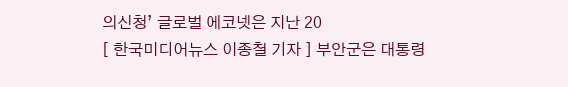의신청’ 글로벌 에코넷은 지난 20
[ 한국미디어뉴스 이종철 기자 ] 부안군은 대통령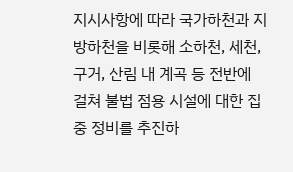지시사항에 따라 국가하천과 지방하천을 비롯해 소하천, 세천, 구거, 산림 내 계곡 등 전반에 걸쳐 불법 점용 시설에 대한 집중 정비를 추진하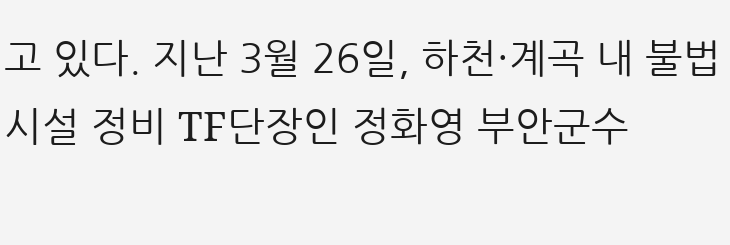고 있다. 지난 3월 26일, 하천·계곡 내 불법시설 정비 TF단장인 정화영 부안군수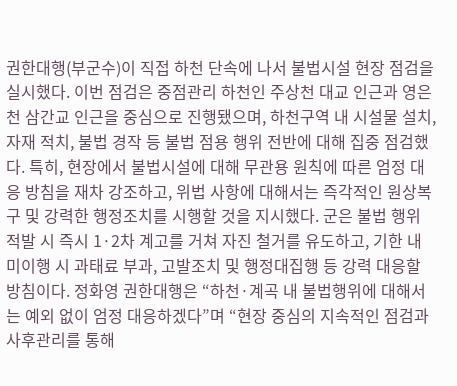권한대행(부군수)이 직접 하천 단속에 나서 불법시설 현장 점검을 실시했다. 이번 점검은 중점관리 하천인 주상천 대교 인근과 영은천 삼간교 인근을 중심으로 진행됐으며, 하천구역 내 시설물 설치, 자재 적치, 불법 경작 등 불법 점용 행위 전반에 대해 집중 점검했다. 특히, 현장에서 불법시설에 대해 무관용 원칙에 따른 엄정 대응 방침을 재차 강조하고, 위법 사항에 대해서는 즉각적인 원상복구 및 강력한 행정조치를 시행할 것을 지시했다. 군은 불법 행위 적발 시 즉시 1·2차 계고를 거쳐 자진 철거를 유도하고, 기한 내 미이행 시 과태료 부과, 고발조치 및 행정대집행 등 강력 대응할 방침이다. 정화영 권한대행은 “하천·계곡 내 불법행위에 대해서는 예외 없이 엄정 대응하겠다”며 “현장 중심의 지속적인 점검과 사후관리를 통해